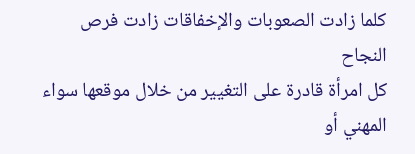كلما زادت الصعوبات والإخفاقات زادت فرص النجاح
كل امرأة قادرة على التغيير من خلال موقعها سواء المهني أو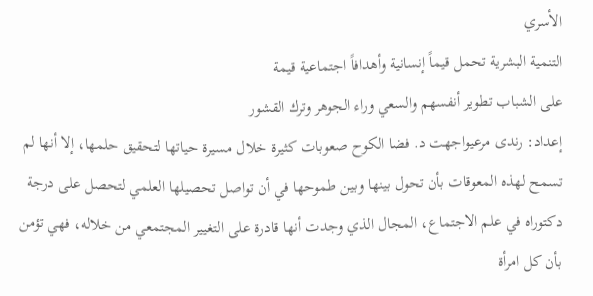الأسري
التنمية البشرية تحمل قيماً إنسانية وأهدافاً اجتماعية قيمة
على الشباب تطوير أنفسهم والسعي وراء الجوهر وترك القشور
إعداد: رندى مرعيواجهت د. فضا الكوح صعوبات كثيرة خلال مسيرة حياتها لتحقيق حلمها، إلا أنها لم تسمح لهذه المعوقات بأن تحول بينها وبين طموحها في أن تواصل تحصيلها العلمي لتحصل على درجة دكتوراه في علم الاجتماع، المجال الذي وجدت أنها قادرة على التغيير المجتمعي من خلاله، فهي تؤمن بأن كل امرأة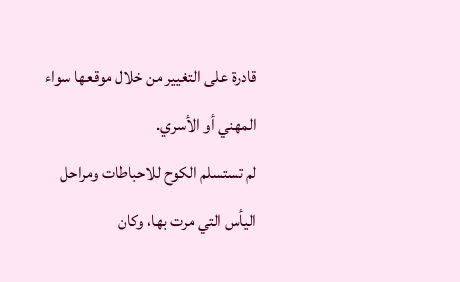قادرة على التغيير من خلال موقعها سواء المهني أو الأسري.
لم تستسلم الكوح للاحباطات ومراحل اليأس التي مرت بها، وكان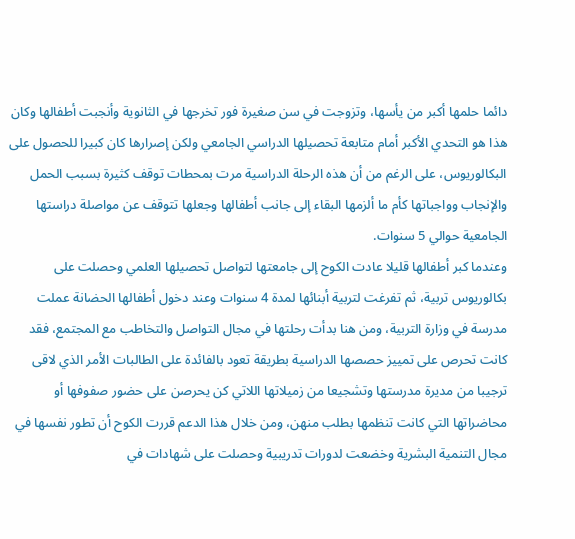دائما حلمها أكبر من يأسها، وتزوجت في سن صغيرة فور تخرجها في الثانوية وأنجبت أطفالها وكان هذا هو التحدي الأكبر أمام متابعة تحصيلها الدراسي الجامعي ولكن إصرارها كان كبيرا للحصول على البكالوريوس، على الرغم من أن هذه الرحلة الدراسية مرت بمحطات توقف كثيرة بسبب الحمل والإنجاب وواجباتها كأم ما ألزمها البقاء إلى جانب أطفالها وجعلها تتوقف عن مواصلة دراستها الجامعية حوالي 5 سنوات.
وعندما كبر أطفالها قليلا عادت الكوح إلى جامعتها لتواصل تحصيلها العلمي وحصلت على بكالوريوس تربية، ثم تفرغت لتربية أبنائها لمدة 4 سنوات وعند دخول أطفالها الحضانة عملت مدرسة في وزارة التربية، ومن هنا بدأت رحلتها في مجال التواصل والتخاطب مع المجتمع، فقد كانت تحرص على تمييز حصصها الدراسية بطريقة تعود بالفائدة على الطالبات الأمر الذي لاقى ترجيبا من مديرة مدرستها وتشجيعا من زميلاتها اللاتي كن يحرصن على حضور صفوفها أو محاضراتها التي كانت تنظمها بطلب منهن، ومن خلال هذا الدعم قررت الكوح أن تطور نفسها في مجال التنمية البشرية وخضعت لدورات تدريبية وحصلت على شهادات في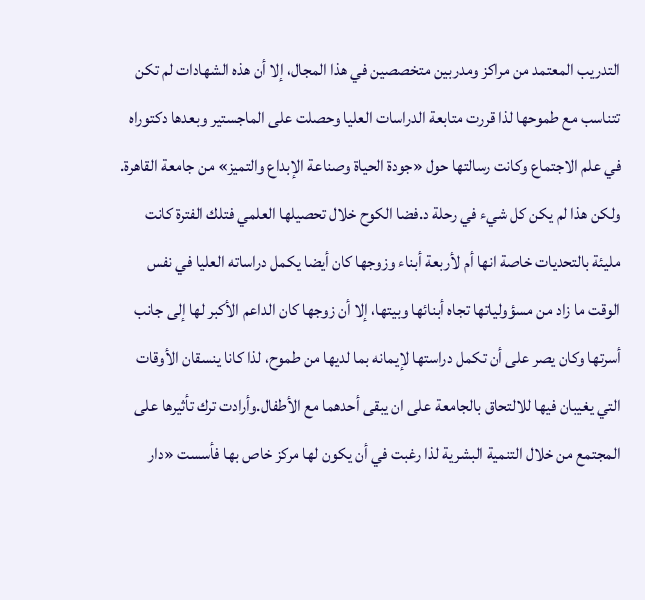التدريب المعتمد من مراكز ومدربين متخصصين في هذا المجال، إلا أن هذه الشهادات لم تكن تتناسب مع طموحها لذا قررت متابعة الدراسات العليا وحصلت على الماجستير وبعدها دكتوراه في علم الاجتماع وكانت رسالتها حول «جودة الحياة وصناعة الإبداع والتميز» من جامعة القاهرة.
ولكن هذا لم يكن كل شيء في رحلة د.فضا الكوح خلال تحصيلها العلمي فتلك الفترة كانت مليئة بالتحديات خاصة انها أم لأربعة أبناء وزوجها كان أيضا يكمل دراساته العليا في نفس الوقت ما زاد من مسؤولياتها تجاه أبنائها وبيتها، إلا أن زوجها كان الداعم الأكبر لها إلى جانب أسرتها وكان يصر على أن تكمل دراستها لإيمانه بما لديها من طموح، لذا كانا ينسقان الأوقات التي يغيبان فيها للالتحاق بالجامعة على ان يبقى أحدهما مع الأطفال.وأرادت ترك تأثيرها على المجتمع من خلال التنمية البشرية لذا رغبت في أن يكون لها مركز خاص بها فأسست «دار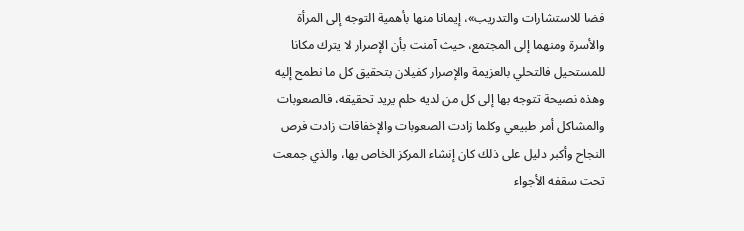فضا للاستشارات والتدريب»، إيمانا منها بأهمية التوجه إلى المرأة والأسرة ومنهما إلى المجتمع، حيث آمنت بأن الإصرار لا يترك مكانا للمستحيل فالتحلي بالعزيمة والإصرار كفيلان بتحقيق كل ما نطمح إليه وهذه نصيحة تتوجه بها إلى كل من لديه حلم يريد تحقيقه، فالصعوبات والمشاكل أمر طبيعي وكلما زادت الصعوبات والإخفاقات زادت فرص النجاح وأكبر دليل على ذلك كان إنشاء المركز الخاص بها، والذي جمعت تحت سقفه الأجواء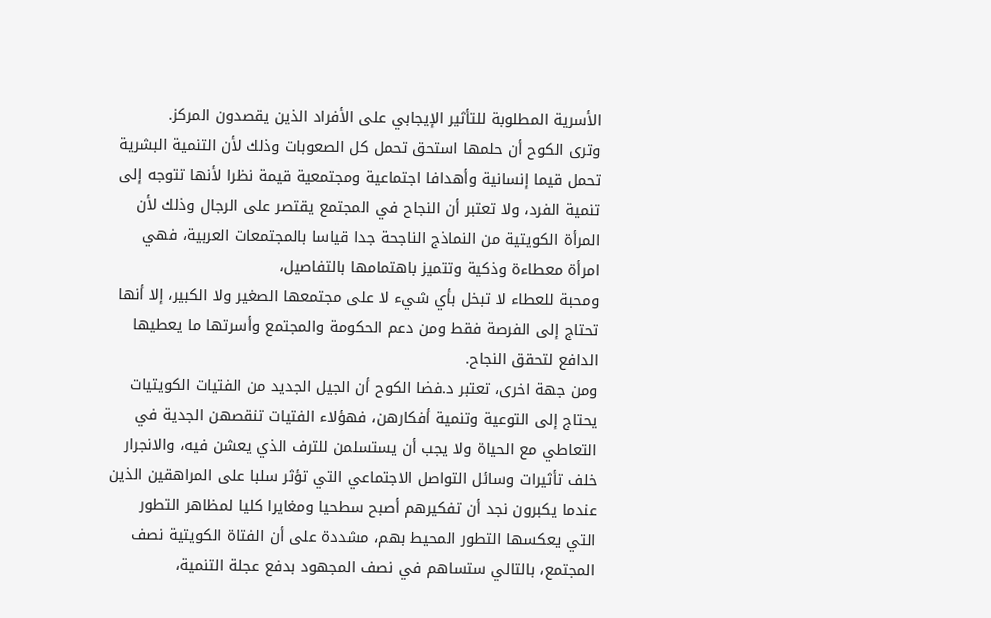الأسرية المطلوبة للتأثير الإيجابي على الأفراد الذين يقصدون المركز.
وترى الكوح أن حلمها استحق تحمل كل الصعوبات وذلك لأن التنمية البشرية تحمل قيما إنسانية وأهدافا اجتماعية ومجتمعية قيمة نظرا لأنها تتوجه إلى تنمية الفرد، ولا تعتبر أن النجاح في المجتمع يقتصر على الرجال وذلك لأن المرأة الكويتية من النماذج الناجحة جدا قياسا بالمجتمعات العربية، فهي امرأة معطاءة وذكية وتتميز باهتمامها بالتفاصيل،
ومحبة للعطاء لا تبخل بأي شيء لا على مجتمعها الصغير ولا الكبير، إلا أنها تحتاج إلى الفرصة فقط ومن دعم الحكومة والمجتمع وأسرتها ما يعطيها الدافع لتحقق النجاح.
ومن جهة اخرى، تعتبر د.فضا الكوح أن الجيل الجديد من الفتيات الكويتيات يحتاج إلى التوعية وتنمية أفكارهن، فهؤلاء الفتيات تنقصهن الجدية في التعاطي مع الحياة ولا يجب أن يستسلمن للترف الذي يعشن فيه، والانجرار خلف تأثيرات وسائل التواصل الاجتماعي التي تؤثر سلبا على المراهقين الذين عندما يكبرون نجد أن تفكيرهم أصبح سطحيا ومغايرا كليا لمظاهر التطور التي يعكسها التطور المحيط بهم، مشددة على أن الفتاة الكويتية نصف المجتمع، بالتالي ستساهم في نصف المجهود بدفع عجلة التنمية،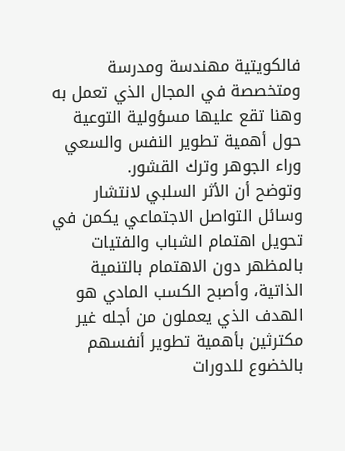فالكويتية مهندسة ومدرسة ومتخصصة في المجال الذي تعمل به وهنا تقع عليها مسؤولية التوعية حول أهمية تطوير النفس والسعي وراء الجوهر وترك القشور.
وتوضح أن الأثر السلبي لانتشار وسائل التواصل الاجتماعي يكمن في تحويل اهتمام الشباب والفتيات بالمظهر دون الاهتمام بالتنمية الذاتية، وأصبح الكسب المادي هو الهدف الذي يعملون من أجله غير مكترثين بأهمية تطوير أنفسهم بالخضوع للدورات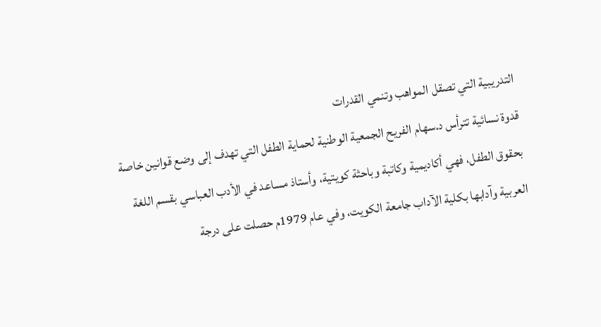التدريبية التي تصقل المواهب وتنمي القدرات
قدوة نسائية تترأس د.سهام الفريح الجمعية الوطنية لحماية الطفل التي تهدف إلى وضع قوانين خاصة بحقوق الطفل، فهي أكاديمية وكاتبة وباحثة كويتية، وأستاذ مساعد في الأدب العباسي بقسم اللغة العربية وآدابها بكلية الآداب جامعة الكويت، وفي عام 1979م حصلت على درجة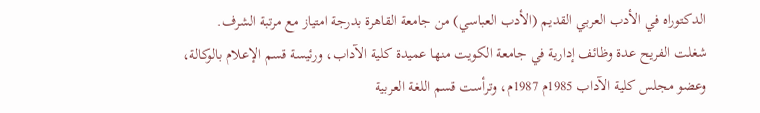الدكتوراه في الأدب العربي القديم (الأدب العباسي) من جامعة القاهرة بدرجة امتياز مع مرتبة الشرف.
شغلت الفريح عدة وظائف إدارية في جامعة الكويت منها عميدة كلية الآداب، ورئيسة قسم الإعلام بالوكالة، وعضو مجلس كلية الآداب 1985م 1987م، وترأست قسم اللغة العربية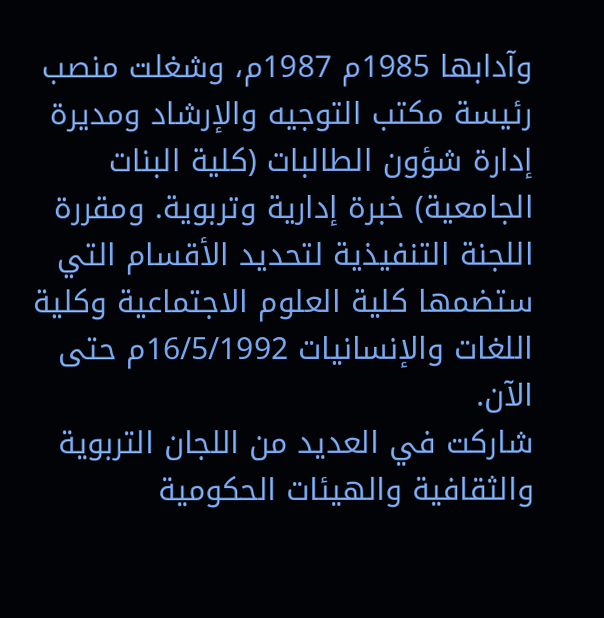وآدابها 1985م 1987م، وشغلت منصب رئيسة مكتب التوجيه والإرشاد ومديرة إدارة شؤون الطالبات (كلية البنات الجامعية) خبرة إدارية وتربوية. ومقررة اللجنة التنفيذية لتحديد الأقسام التي ستضمها كلية العلوم الاجتماعية وكلية اللغات والإنسانيات 16/5/1992م حتى الآن.
شاركت في العديد من اللجان التربوية والثقافية والهيئات الحكومية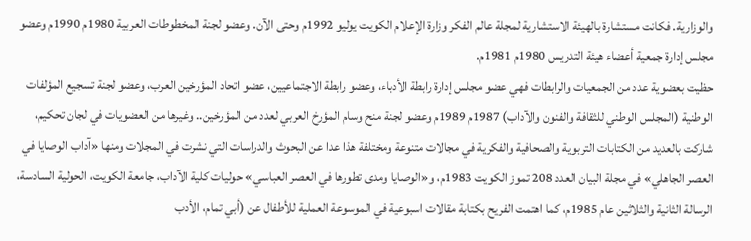والوزارية. فكانت مستشارة بالهيئة الاستشارية لمجلة عالم الفكر وزارة الإعلام الكويت يوليو 1992م وحتى الآن. وعضو لجنة المخطوطات العربية 1980م 1990م وعضو مجلس إدارة جمعية أعضاء هيئة التدريس 1980م 1981م.
حظيت بعضوية عدد من الجمعيات والرابطات فهي عضو مجلس إدارة رابطة الأدباء، وعضو رابطة الاجتماعيين، عضو اتحاد المؤرخين العرب، وعضو لجنة تسجيع المؤلفات الوطنية (المجلس الوطني للثقافة والفنون والآداب) 1987م 1989م وعضو لجنة منح وسام المؤرخ العربي لعدد من المؤرخين.. وغيرها من العضويات في لجان تحكيم، شاركت بالعديد من الكتابات التربوية والصحافية والفكرية في مجالات متنوعة ومختلفة هذا عدا عن البحوث والدراسات التي نشرت في المجلات ومنها «آداب الوصايا في العصر الجاهلي» في مجلة البيان العدد 208 تموز الكويت 1983م، و«الوصايا ومدى تطورها في العصر العباسي» حوليات كلية الآداب، جامعة الكويت، الحولية السادسة، الرسالة الثانية والثلاثين عام 1985م، كما اهتمت الفريح بكتابة مقالات اسبوعية في الموسوعة العملية للأطفال عن (أبي تمام، الأدب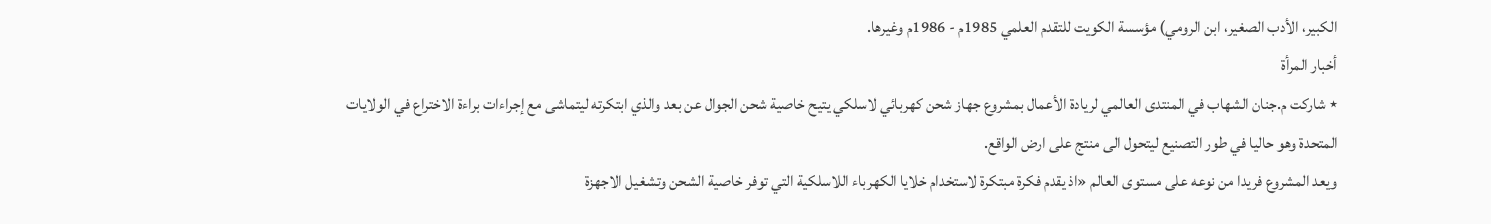الكبير، الأدب الصغير، ابن الرومي) مؤسسة الكويت للتقدم العلمي 1985م - 1986م وغيرها.
أخبار المرأة
٭ شاركت م.جنان الشهاب في المنتدى العالمي لريادة الأعمال بمشروع جهاز شحن كهربائي لاسلكي يتيح خاصية شحن الجوال عن بعد والذي ابتكرته ليتماشى مع إجراءات براءة الاختراع في الولايات المتحدة وهو حاليا في طور التصنيع ليتحول الى منتج على ارض الواقع.
ويعد المشروع فريدا من نوعه على مستوى العالم «اذ يقدم فكرة مبتكرة لاستخدام خلايا الكهرباء اللاسلكية التي توفر خاصية الشحن وتشغيل الاجهزة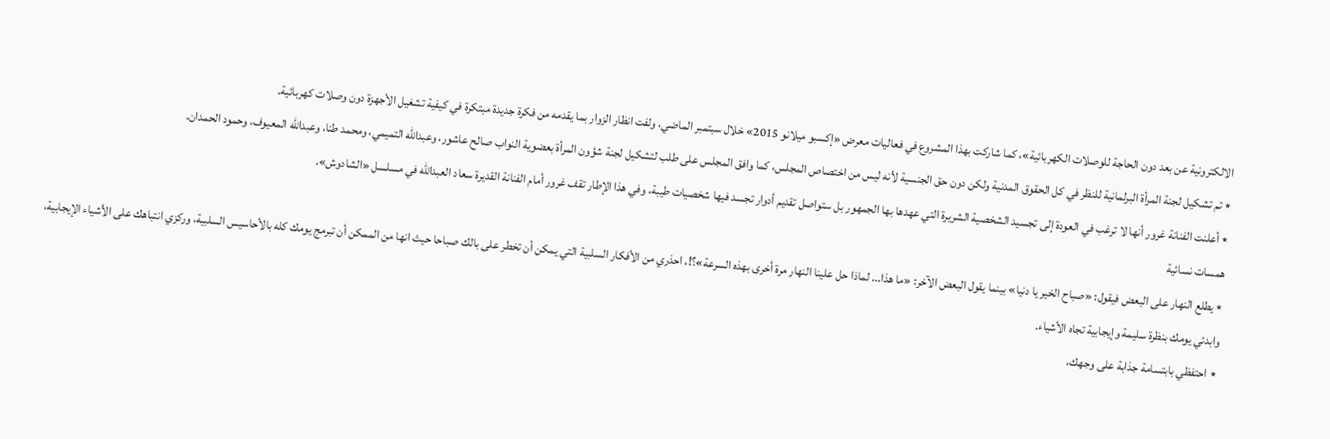الالكترونية عن بعد دون الحاجة للوصلات الكهربائية»، كما شاركت بهذا المشروع في فعاليات معرض «إكسبو ميلانو 2015» خلال سبتمبر الماضي، ولفت انظار الزوار بما يقدمه من فكرة جديدة مبتكرة في كيفية تشغيل الأجهزة دون وصلات كهربائية.
٭ تم تشكيل لجنة المرأة البرلمانية للنظر في كل الحقوق المدنية ولكن دون حق الجنسية لأنه ليس من اختصاص المجلس، كما وافق المجلس على طلب لتشكيل لجنة شؤون المرأة بعضوية النواب صالح عاشور، وعبدالله التميمي، ومحمد طنا، وعبدالله المعيوف، وحمود الحمدان.
٭ أعلنت الفنانة غرور أنها لا ترغب في العودة إلى تجسيد الشخصية الشريرة التي عهدها بها الجمهور بل ستواصل تقديم أدوار تجسد فيها شخصيات طيبة، وفي هذا الإطار تقف غرور أمام الفنانة القديرة سعاد العبدالله في مسلسل «الشادوش».
همسات نسائية
٭ يطلع النهار على البعض فيقول: «صباح الخير يا دنيا» بينما يقول البعض الآخر: «ما هذا... لماذا حل علينا النهار مرة أخرى بهذه السرعة»؟!، احذري من الأفكار السلبية التي يمكن أن تخطر على بالك صباحا حيث انها من الممكن أن تبرمج يومك كله بالأحاسيس السلبية، وركزي انتباهك على الأشياء الإيجابية، وابدئي يومك بنظرة سليمة وإيجابية تجاه الأشياء.
٭ احتفظي بابتسامة جذابة على وجهك،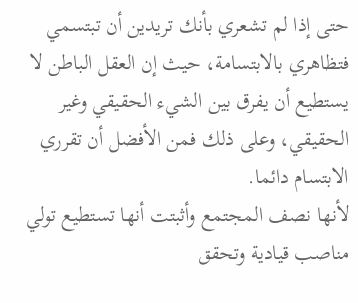حتى إذا لم تشعري بأنك تريدين أن تبتسمي فتظاهري بالابتسامة، حيث إن العقل الباطن لا يستطيع أن يفرق بين الشيء الحقيقي وغير الحقيقي، وعلى ذلك فمن الأفضل أن تقرري الابتسام دائما.
لأنها نصف المجتمع وأثبتت أنها تستطيع تولي مناصب قيادية وتحقق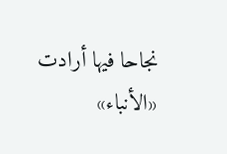نجاحا فيها أرادت «الأنباء»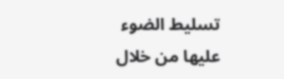تسليط الضوء عليها من خلال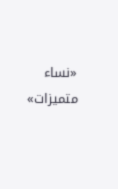«نساء متميزات»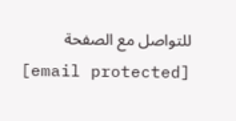للتواصل مع الصفحة
[email protected]